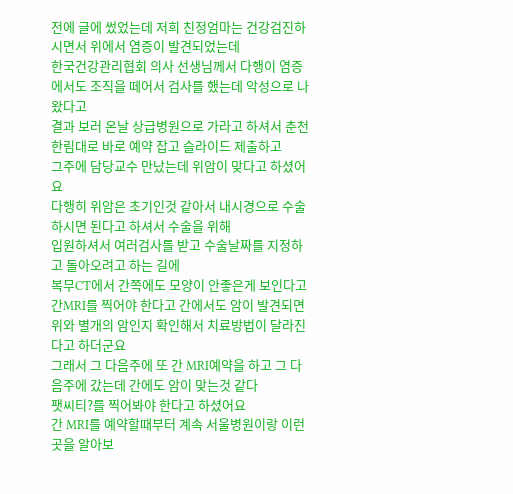전에 글에 썼었는데 저희 친정엄마는 건강검진하시면서 위에서 염증이 발견되었는데
한국건강관리협회 의사 선생님께서 다행이 염증에서도 조직을 떼어서 검사를 했는데 악성으로 나왔다고
결과 보러 온날 상급병원으로 가라고 하셔서 춘천 한림대로 바로 예약 잡고 슬라이드 제출하고
그주에 담당교수 만났는데 위암이 맞다고 하셨어요
다행히 위암은 초기인것 같아서 내시경으로 수술하시면 된다고 하셔서 수술을 위해
입원하셔서 여러검사를 받고 수술날짜를 지정하고 돌아오려고 하는 길에
복무CT에서 간쪽에도 모양이 안좋은게 보인다고 간MRI를 찍어야 한다고 간에서도 암이 발견되면
위와 별개의 암인지 확인해서 치료방법이 달라진다고 하더군요
그래서 그 다음주에 또 간 MRI예약을 하고 그 다음주에 갔는데 간에도 암이 맞는것 같다
팻씨티?를 찍어봐야 한다고 하셨어요
간 MRI를 예약할때부터 계속 서울병원이랑 이런곳을 알아보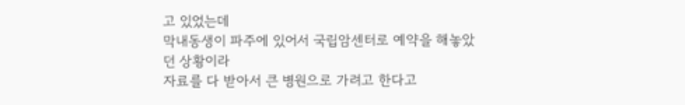고 있었는데
막내동생이 파주에 있어서 국립암센터로 예약을 해놓았던 상황이라
자료를 다 받아서 큰 병원으로 가려고 한다고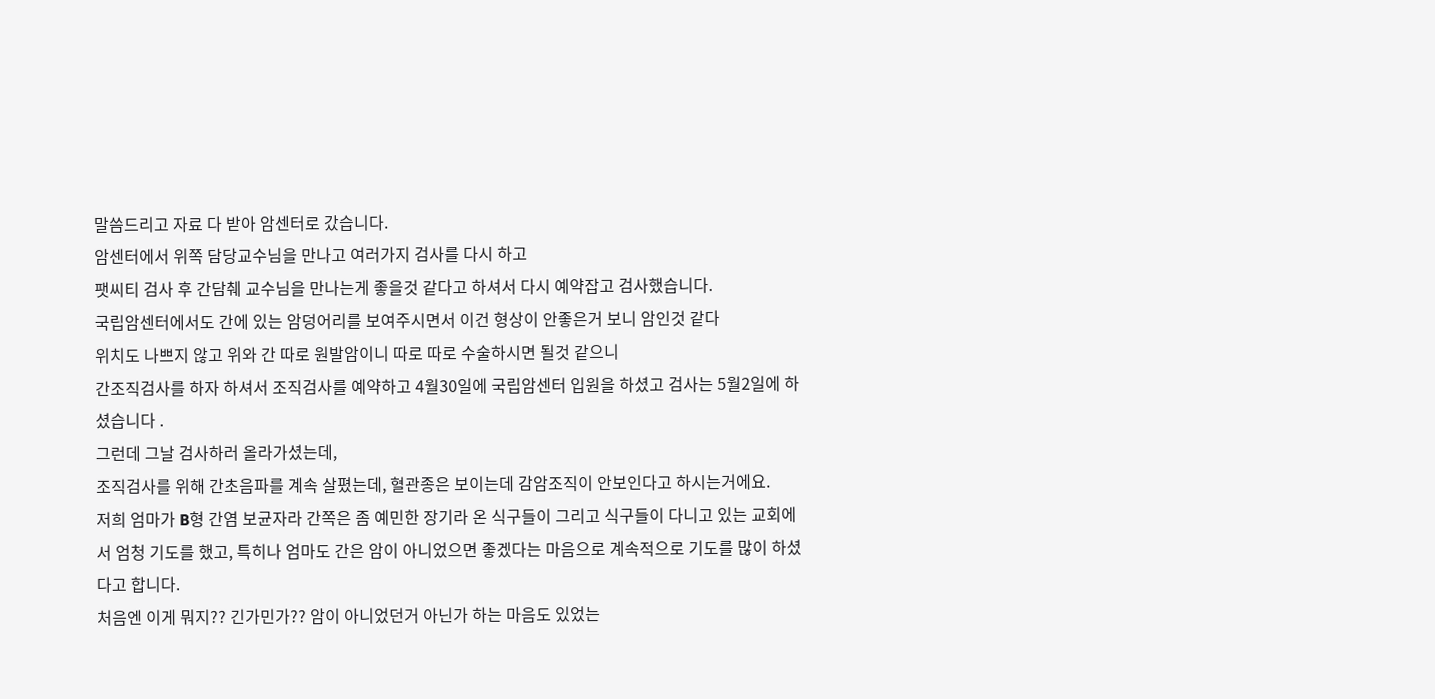말씀드리고 자료 다 받아 암센터로 갔습니다.
암센터에서 위쪽 담당교수님을 만나고 여러가지 검사를 다시 하고
팻씨티 검사 후 간담췌 교수님을 만나는게 좋을것 같다고 하셔서 다시 예약잡고 검사했습니다.
국립암센터에서도 간에 있는 암덩어리를 보여주시면서 이건 형상이 안좋은거 보니 암인것 같다
위치도 나쁘지 않고 위와 간 따로 원발암이니 따로 따로 수술하시면 될것 같으니
간조직검사를 하자 하셔서 조직검사를 예약하고 4월30일에 국립암센터 입원을 하셨고 검사는 5월2일에 하셨습니다 .
그런데 그날 검사하러 올라가셨는데,
조직검사를 위해 간초음파를 계속 살폈는데, 혈관종은 보이는데 감암조직이 안보인다고 하시는거에요.
저희 엄마가 B형 간염 보균자라 간쪽은 좀 예민한 장기라 온 식구들이 그리고 식구들이 다니고 있는 교회에서 엄청 기도를 했고, 특히나 엄마도 간은 암이 아니었으면 좋겠다는 마음으로 계속적으로 기도를 많이 하셨다고 합니다.
처음엔 이게 뭐지?? 긴가민가?? 암이 아니었던거 아닌가 하는 마음도 있었는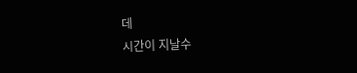데
시간이 지날수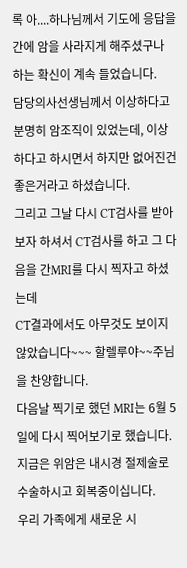록 아....하나님께서 기도에 응답을 간에 암을 사라지게 해주셨구나 하는 확신이 계속 들었습니다.
담당의사선생님께서 이상하다고 분명히 암조직이 있었는데, 이상하다고 하시면서 하지만 없어진건 좋은거라고 하셨습니다.
그리고 그날 다시 CT검사를 받아보자 하셔서 CT검사를 하고 그 다음을 간MRI를 다시 찍자고 하셨는데
CT결과에서도 아무것도 보이지 않았습니다~~~ 할렐루야~~주님을 찬양합니다.
다음날 찍기로 했던 MRI는 6월 5일에 다시 찍어보기로 했습니다.
지금은 위암은 내시경 절제술로 수술하시고 회복중이십니다.
우리 가족에게 새로운 시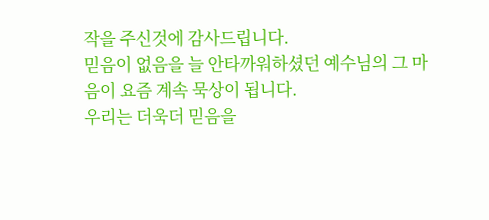작을 주신것에 감사드립니다.
믿음이 없음을 늘 안타까워하셨던 예수님의 그 마음이 요즘 계속 묵상이 됩니다.
우리는 더욱더 믿음을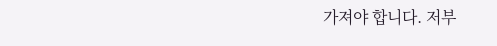가져야 합니다. 저부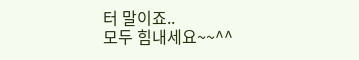터 말이죠..
모두 힘내세요~~^^